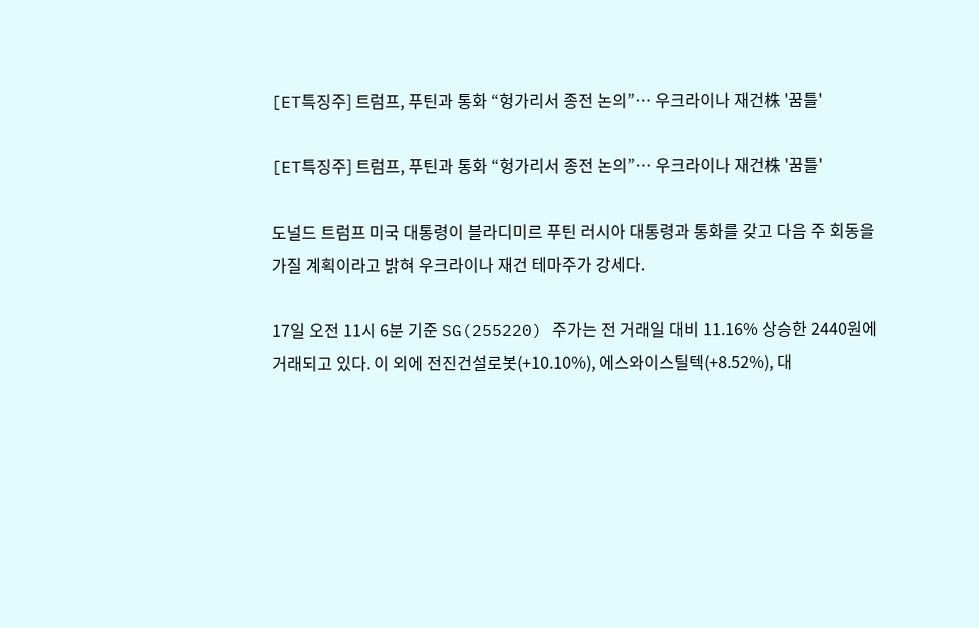[ET특징주] 트럼프, 푸틴과 통화 “헝가리서 종전 논의”… 우크라이나 재건株 '꿈틀'

[ET특징주] 트럼프, 푸틴과 통화 “헝가리서 종전 논의”… 우크라이나 재건株 '꿈틀'

도널드 트럼프 미국 대통령이 블라디미르 푸틴 러시아 대통령과 통화를 갖고 다음 주 회동을 가질 계획이라고 밝혀 우크라이나 재건 테마주가 강세다.

17일 오전 11시 6분 기준 SG(255220) 주가는 전 거래일 대비 11.16% 상승한 2440원에 거래되고 있다. 이 외에 전진건설로봇(+10.10%), 에스와이스틸텍(+8.52%), 대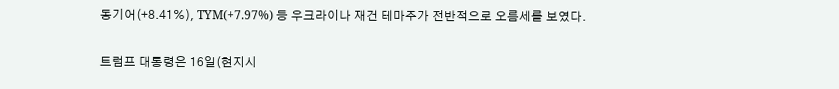동기어(+8.41%), TYM(+7.97%) 등 우크라이나 재건 테마주가 전반적으로 오름세를 보였다.

트럼프 대통령은 16일(현지시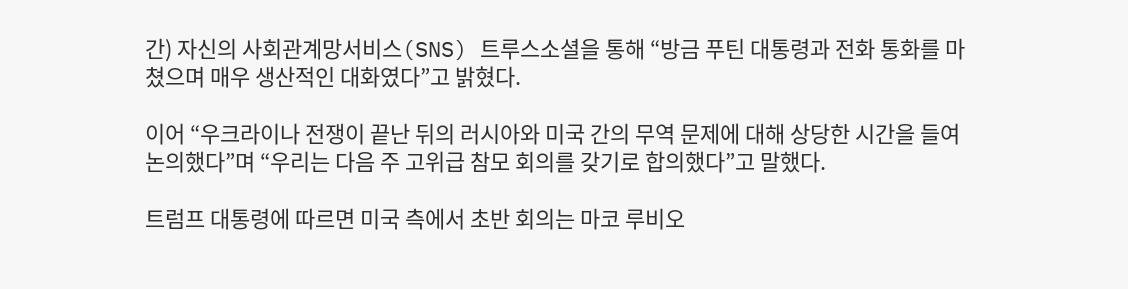간) 자신의 사회관계망서비스(SNS) 트루스소셜을 통해 “방금 푸틴 대통령과 전화 통화를 마쳤으며 매우 생산적인 대화였다”고 밝혔다.

이어 “우크라이나 전쟁이 끝난 뒤의 러시아와 미국 간의 무역 문제에 대해 상당한 시간을 들여 논의했다”며 “우리는 다음 주 고위급 참모 회의를 갖기로 합의했다”고 말했다.

트럼프 대통령에 따르면 미국 측에서 초반 회의는 마코 루비오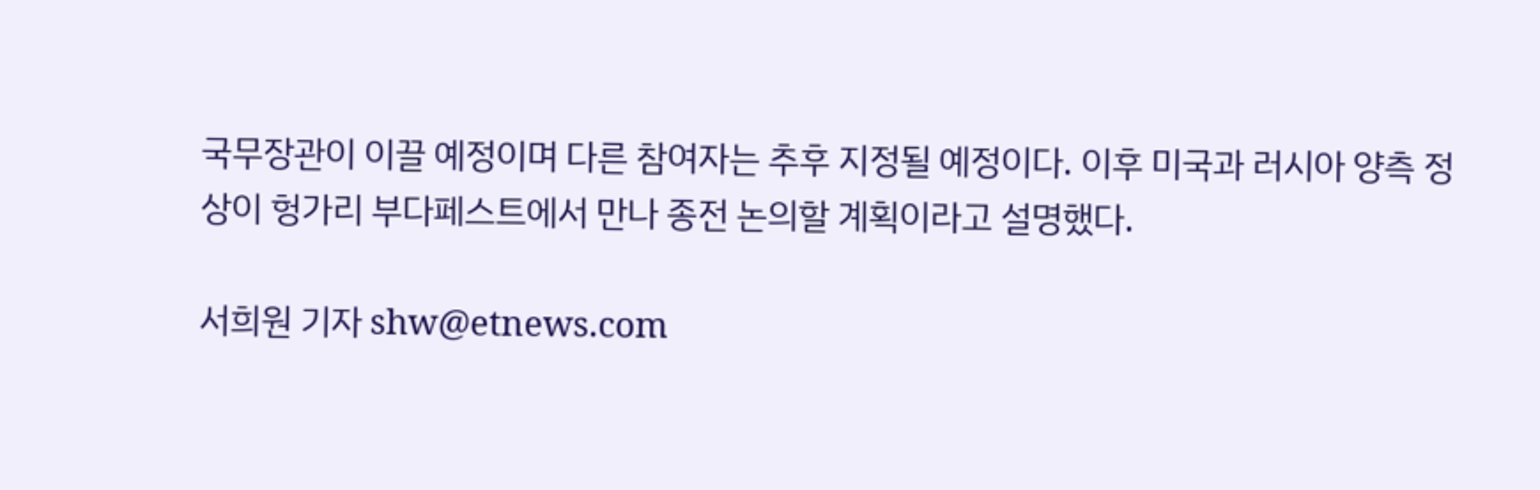국무장관이 이끌 예정이며 다른 참여자는 추후 지정될 예정이다. 이후 미국과 러시아 양측 정상이 헝가리 부다페스트에서 만나 종전 논의할 계획이라고 설명했다.

서희원 기자 shw@etnews.com